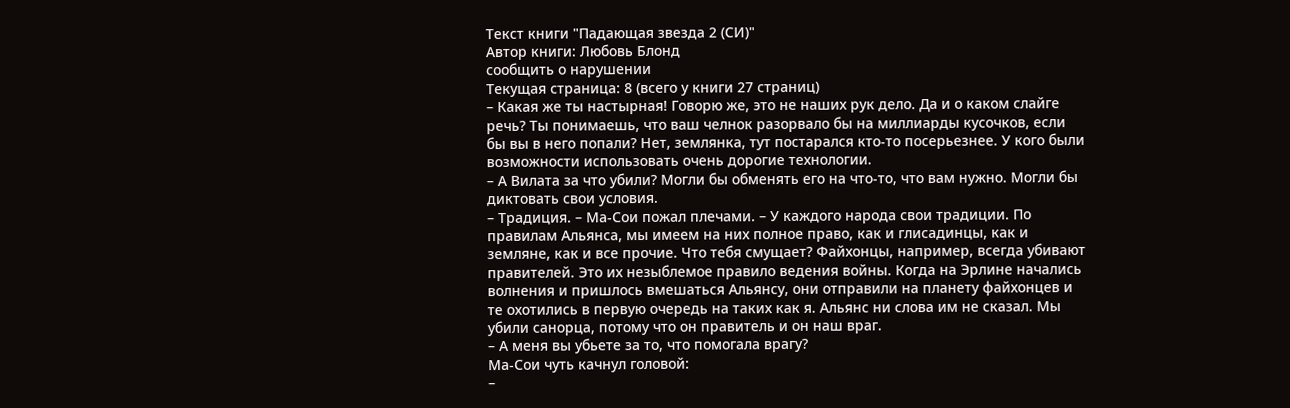Текст книги "Падающая звезда 2 (СИ)"
Автор книги: Любовь Блонд
сообщить о нарушении
Текущая страница: 8 (всего у книги 27 страниц)
– Какая же ты настырная! Говорю же, это не наших рук дело. Да и о каком слайге речь? Ты понимаешь, что ваш челнок разорвало бы на миллиарды кусочков, если бы вы в него попали? Нет, землянка, тут постарался кто-то посерьезнее. У кого были возможности использовать очень дорогие технологии.
– А Вилата за что убили? Могли бы обменять его на что-то, что вам нужно. Могли бы диктовать свои условия.
– Традиция. – Ма-Сои пожал плечами. – У каждого народа свои традиции. По правилам Альянса, мы имеем на них полное право, как и глисадинцы, как и земляне, как и все прочие. Что тебя смущает? Файхонцы, например, всегда убивают правителей. Это их незыблемое правило ведения войны. Когда на Эрлине начались волнения и пришлось вмешаться Альянсу, они отправили на планету файхонцев и те охотились в первую очередь на таких как я. Альянс ни слова им не сказал. Мы убили санорца, потому что он правитель и он наш враг.
– А меня вы убьете за то, что помогала врагу?
Ма-Сои чуть качнул головой:
–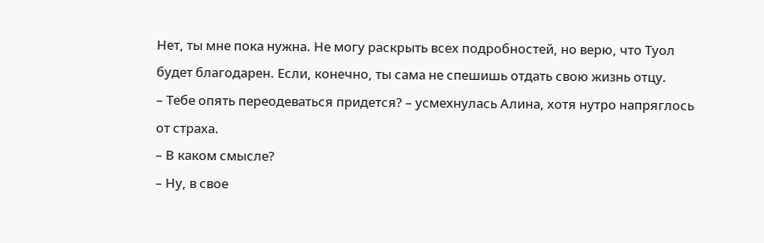Нет, ты мне пока нужна. Не могу раскрыть всех подробностей, но верю, что Туол будет благодарен. Если, конечно, ты сама не спешишь отдать свою жизнь отцу.
– Тебе опять переодеваться придется? – усмехнулась Алина, хотя нутро напряглось от страха.
– В каком смысле?
– Ну, в свое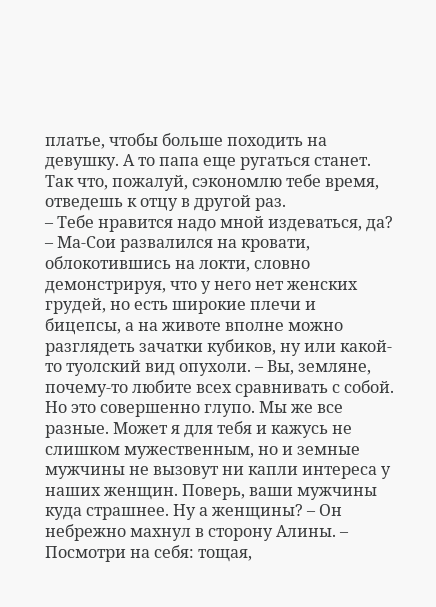платье, чтобы больше походить на девушку. А то папа еще ругаться станет. Так что, пожалуй, сэкономлю тебе время, отведешь к отцу в другой раз.
– Тебе нравится надо мной издеваться, да? – Ма-Сои развалился на кровати, облокотившись на локти, словно демонстрируя, что у него нет женских грудей, но есть широкие плечи и бицепсы, а на животе вполне можно разглядеть зачатки кубиков, ну или какой-то туолский вид опухоли. – Вы, земляне, почему-то любите всех сравнивать с собой. Но это совершенно глупо. Мы же все разные. Может я для тебя и кажусь не слишком мужественным, но и земные мужчины не вызовут ни капли интереса у наших женщин. Поверь, ваши мужчины куда страшнее. Ну а женщины? – Он небрежно махнул в сторону Алины. – Посмотри на себя: тощая,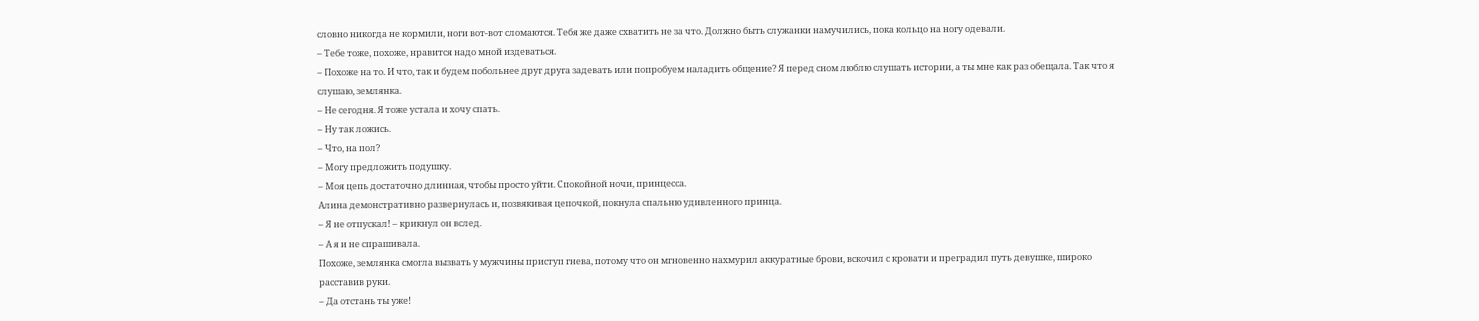словно никогда не кормили, ноги вот-вот сломаются. Тебя же даже схватить не за что. Должно быть служанки намучились, пока кольцо на ногу одевали.
– Тебе тоже, похоже, нравится надо мной издеваться.
– Похоже на то. И что, так и будем побольнее друг друга задевать или попробуем наладить общение? Я перед сном люблю слушать истории, а ты мне как раз обещала. Так что я слушаю, землянка.
– Не сегодня. Я тоже устала и хочу спать.
– Ну так ложись.
– Что, на пол?
– Могу предложить подушку.
– Моя цепь достаточно длинная, чтобы просто уйти. Спокойной ночи, принцесса.
Алина демонстративно развернулась и, позвякивая цепочкой, покнула спальню удивленного принца.
– Я не отпускал! – крикнул он вслед.
– А я и не спрашивала.
Похоже, землянка смогла вызвать у мужчины приступ гнева, потому что он мгновенно нахмурил аккуратные брови, вскочил с кровати и преградил путь девушке, широко расставив руки.
– Да отстань ты уже!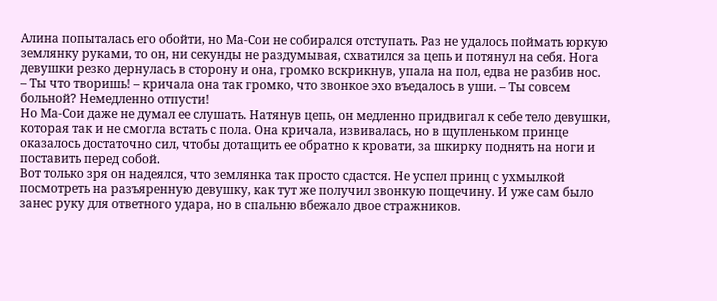Алина попыталась его обойти, но Ма-Сои не собирался отступать. Раз не удалось поймать юркую землянку руками, то он, ни секунды не раздумывая, схватился за цепь и потянул на себя. Нога девушки резко дернулась в сторону и она, громко вскрикнув, упала на пол, едва не разбив нос.
– Ты что творишь! – кричала она так громко, что звонкое эхо въедалось в уши. – Ты совсем больной? Немедленно отпусти!
Но Ма-Сои даже не думал ее слушать. Натянув цепь, он медленно придвигал к себе тело девушки, которая так и не смогла встать с пола. Она кричала, извивалась, но в щупленьком принце оказалось достаточно сил, чтобы дотащить ее обратно к кровати, за шкирку поднять на ноги и поставить перед собой.
Вот только зря он надеялся, что землянка так просто сдастся. Не успел принц с ухмылкой посмотреть на разъяренную девушку, как тут же получил звонкую пощечину. И уже сам было занес руку для ответного удара, но в спальню вбежало двое стражников.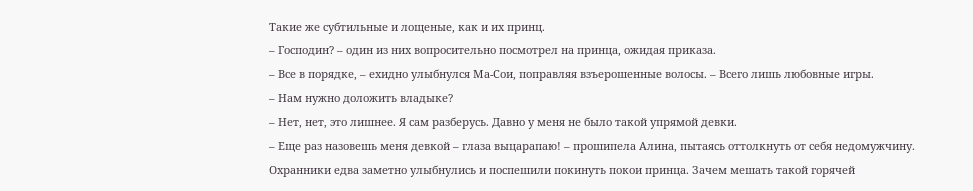Такие же субтильные и лощеные, как и их принц.
– Господин? – один из них вопросительно посмотрел на принца, ожидая приказа.
– Все в порядке, – ехидно улыбнулся Ма-Сои, поправляя взъерошенные волосы. – Всего лишь любовные игры.
– Нам нужно доложить владыке?
– Нет, нет, это лишнее. Я сам разберусь. Давно у меня не было такой упрямой девки.
– Еще раз назовешь меня девкой – глаза выцарапаю! – прошипела Алина, пытаясь оттолкнуть от себя недомужчину.
Охранники едва заметно улыбнулись и поспешили покинуть покои принца. Зачем мешать такой горячей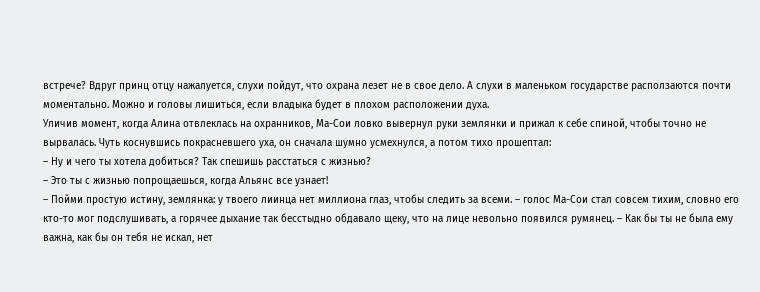встрече? Вдруг принц отцу нажалуется, слухи пойдут, что охрана лезет не в свое дело. А слухи в маленьком государстве расползаются почти моментально. Можно и головы лишиться, если владыка будет в плохом расположении духа.
Уличив момент, когда Алина отвлеклась на охранников, Ма-Сои ловко вывернул руки землянки и прижал к себе спиной, чтобы точно не вырвалась. Чуть коснувшись покрасневшего уха, он сначала шумно усмехнулся, а потом тихо прошептал:
– Ну и чего ты хотела добиться? Так спешишь расстаться с жизнью?
– Это ты с жизнью попрощаешься, когда Альянс все узнает!
– Пойми простую истину, землянка: у твоего лиинца нет миллиона глаз, чтобы следить за всеми. – голос Ма-Сои стал совсем тихим, словно его кто-то мог подслушивать, а горячее дыхание так бесстыдно обдавало щеку, что на лице невольно появился румянец. – Как бы ты не была ему важна, как бы он тебя не искал, нет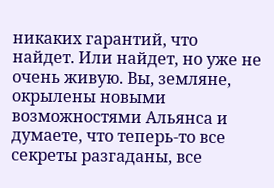никаких гарантий, что найдет. Или найдет, но уже не очень живую. Вы, земляне, окрылены новыми возможностями Альянса и думаете, что теперь-то все секреты разгаданы, все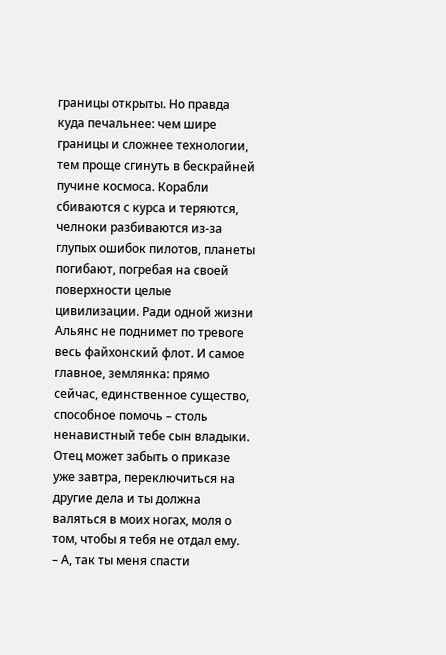границы открыты. Но правда куда печальнее: чем шире границы и сложнее технологии, тем проще сгинуть в бескрайней пучине космоса. Корабли сбиваются с курса и теряются, челноки разбиваются из-за глупых ошибок пилотов, планеты погибают, погребая на своей поверхности целые цивилизации. Ради одной жизни Альянс не поднимет по тревоге весь файхонский флот. И самое главное, землянка: прямо сейчас, единственное существо, способное помочь – столь ненавистный тебе сын владыки. Отец может забыть о приказе уже завтра, переключиться на другие дела и ты должна валяться в моих ногах, моля о том, чтобы я тебя не отдал ему.
– А, так ты меня спасти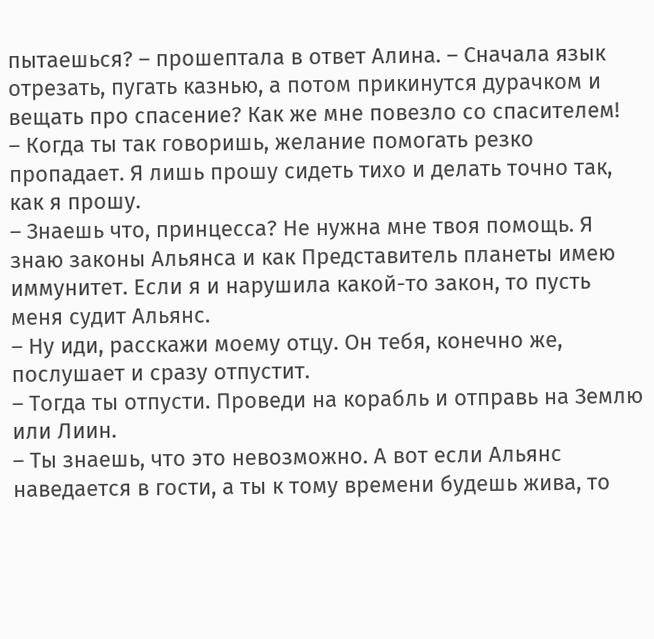пытаешься? – прошептала в ответ Алина. – Сначала язык отрезать, пугать казнью, а потом прикинутся дурачком и вещать про спасение? Как же мне повезло со спасителем!
– Когда ты так говоришь, желание помогать резко пропадает. Я лишь прошу сидеть тихо и делать точно так, как я прошу.
– Знаешь что, принцесса? Не нужна мне твоя помощь. Я знаю законы Альянса и как Представитель планеты имею иммунитет. Если я и нарушила какой-то закон, то пусть меня судит Альянс.
– Ну иди, расскажи моему отцу. Он тебя, конечно же, послушает и сразу отпустит.
– Тогда ты отпусти. Проведи на корабль и отправь на Землю или Лиин.
– Ты знаешь, что это невозможно. А вот если Альянс наведается в гости, а ты к тому времени будешь жива, то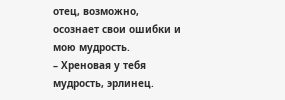отец, возможно, осознает свои ошибки и мою мудрость.
– Хреновая у тебя мудрость, эрлинец.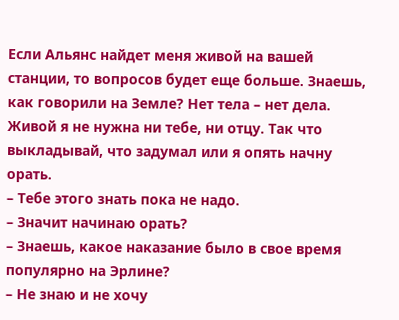Если Альянс найдет меня живой на вашей станции, то вопросов будет еще больше. Знаешь, как говорили на Земле? Нет тела – нет дела. Живой я не нужна ни тебе, ни отцу. Так что выкладывай, что задумал или я опять начну орать.
– Тебе этого знать пока не надо.
– Значит начинаю орать?
– Знаешь, какое наказание было в свое время популярно на Эрлине?
– Не знаю и не хочу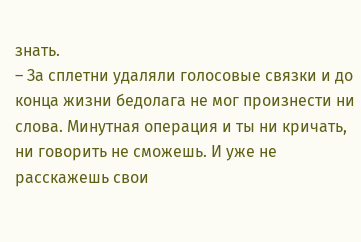знать.
– За сплетни удаляли голосовые связки и до конца жизни бедолага не мог произнести ни слова. Минутная операция и ты ни кричать, ни говорить не сможешь. И уже не расскажешь свои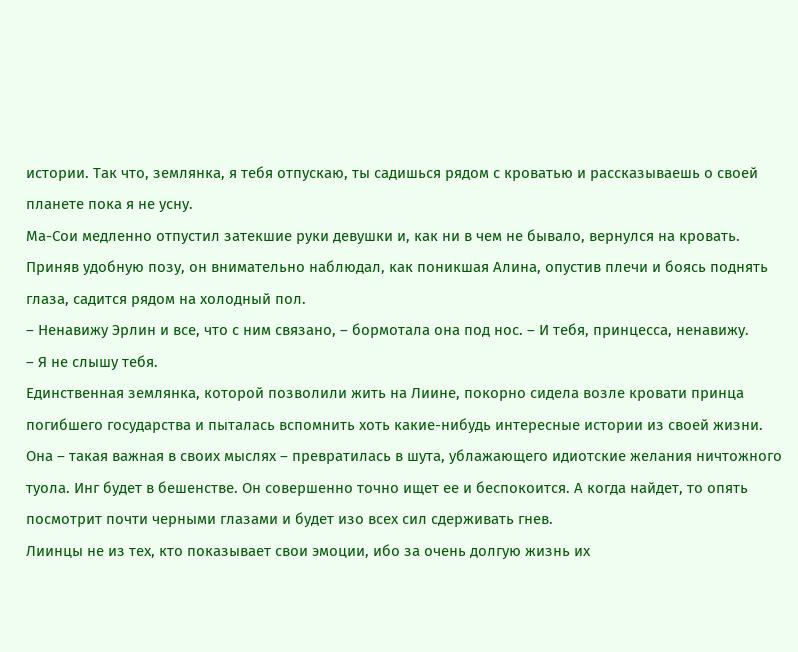истории. Так что, землянка, я тебя отпускаю, ты садишься рядом с кроватью и рассказываешь о своей планете пока я не усну.
Ма-Сои медленно отпустил затекшие руки девушки и, как ни в чем не бывало, вернулся на кровать. Приняв удобную позу, он внимательно наблюдал, как поникшая Алина, опустив плечи и боясь поднять глаза, садится рядом на холодный пол.
– Ненавижу Эрлин и все, что с ним связано, – бормотала она под нос. – И тебя, принцесса, ненавижу.
– Я не слышу тебя.
Единственная землянка, которой позволили жить на Лиине, покорно сидела возле кровати принца погибшего государства и пыталась вспомнить хоть какие-нибудь интересные истории из своей жизни. Она – такая важная в своих мыслях – превратилась в шута, ублажающего идиотские желания ничтожного туола. Инг будет в бешенстве. Он совершенно точно ищет ее и беспокоится. А когда найдет, то опять посмотрит почти черными глазами и будет изо всех сил сдерживать гнев.
Лиинцы не из тех, кто показывает свои эмоции, ибо за очень долгую жизнь их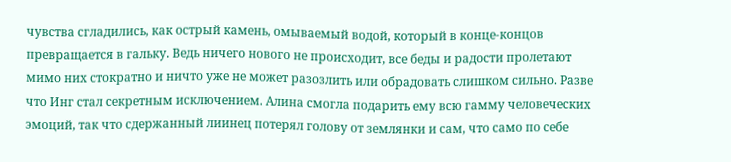чувства сгладились, как острый камень, омываемый водой, который в конце-концов превращается в гальку. Ведь ничего нового не происходит, все беды и радости пролетают мимо них стократно и ничто уже не может разозлить или обрадовать слишком сильно. Разве что Инг стал секретным исключением. Алина смогла подарить ему всю гамму человеческих эмоций, так что сдержанный лиинец потерял голову от землянки и сам, что само по себе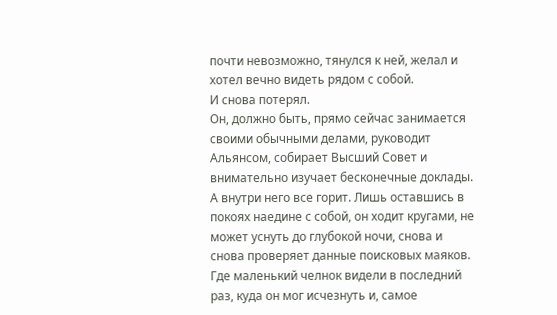почти невозможно, тянулся к ней, желал и хотел вечно видеть рядом с собой.
И снова потерял.
Он, должно быть, прямо сейчас занимается своими обычными делами, руководит Альянсом, собирает Высший Совет и внимательно изучает бесконечные доклады. А внутри него все горит. Лишь оставшись в покоях наедине с собой, он ходит кругами, не может уснуть до глубокой ночи, снова и снова проверяет данные поисковых маяков. Где маленький челнок видели в последний раз, куда он мог исчезнуть и, самое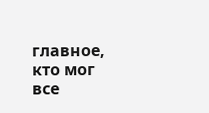главное, кто мог все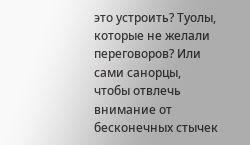это устроить? Туолы, которые не желали переговоров? Или сами санорцы, чтобы отвлечь внимание от бесконечных стычек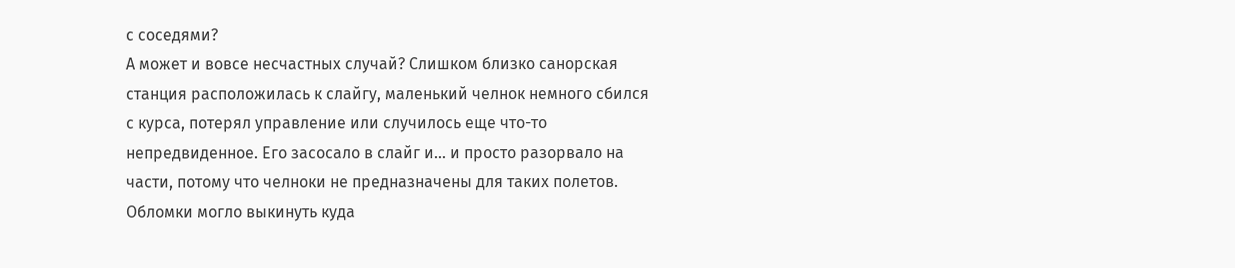с соседями?
А может и вовсе несчастных случай? Слишком близко санорская станция расположилась к слайгу, маленький челнок немного сбился с курса, потерял управление или случилось еще что-то непредвиденное. Его засосало в слайг и… и просто разорвало на части, потому что челноки не предназначены для таких полетов. Обломки могло выкинуть куда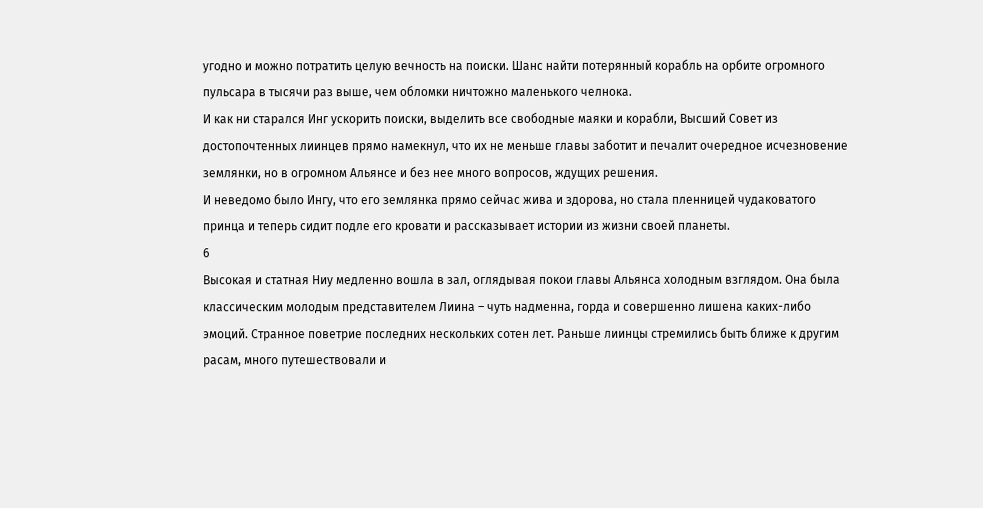угодно и можно потратить целую вечность на поиски. Шанс найти потерянный корабль на орбите огромного пульсара в тысячи раз выше, чем обломки ничтожно маленького челнока.
И как ни старался Инг ускорить поиски, выделить все свободные маяки и корабли, Высший Совет из достопочтенных лиинцев прямо намекнул, что их не меньше главы заботит и печалит очередное исчезновение землянки, но в огромном Альянсе и без нее много вопросов, ждущих решения.
И неведомо было Ингу, что его землянка прямо сейчас жива и здорова, но стала пленницей чудаковатого принца и теперь сидит подле его кровати и рассказывает истории из жизни своей планеты.
6
Высокая и статная Ниу медленно вошла в зал, оглядывая покои главы Альянса холодным взглядом. Она была классическим молодым представителем Лиина – чуть надменна, горда и совершенно лишена каких-либо эмоций. Странное поветрие последних нескольких сотен лет. Раньше лиинцы стремились быть ближе к другим расам, много путешествовали и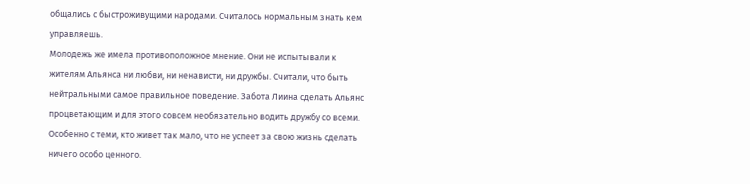общались с быстроживущими народами. Считалось нормальным знать кем управляешь.
Молодежь же имела противоположное мнение. Они не испытывали к жителям Альянса ни любви, ни ненависти, ни дружбы. Считали, что быть нейтральными самое правильное поведение. Забота Лиина сделать Альянс процветающим и для этого совсем необязательно водить дружбу со всеми. Особенно с теми, кто живет так мало, что не успеет за свою жизнь сделать ничего особо ценного.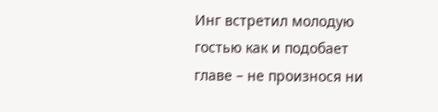Инг встретил молодую гостью как и подобает главе – не произнося ни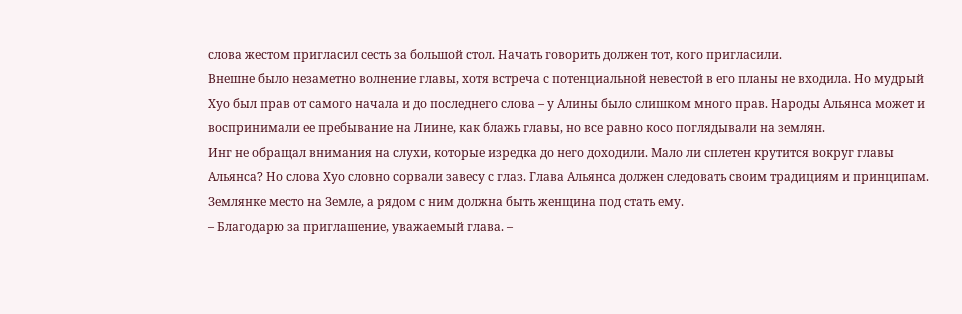слова жестом пригласил сесть за большой стол. Начать говорить должен тот, кого пригласили.
Внешне было незаметно волнение главы, хотя встреча с потенциальной невестой в его планы не входила. Но мудрый Хуо был прав от самого начала и до последнего слова – у Алины было слишком много прав. Народы Альянса может и воспринимали ее пребывание на Лиине, как блажь главы, но все равно косо поглядывали на землян.
Инг не обращал внимания на слухи, которые изредка до него доходили. Мало ли сплетен крутится вокруг главы Альянса? Но слова Хуо словно сорвали завесу с глаз. Глава Альянса должен следовать своим традициям и принципам. Землянке место на Земле, а рядом с ним должна быть женщина под стать ему.
– Благодарю за приглашение, уважаемый глава. –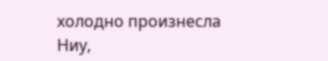холодно произнесла Ниу,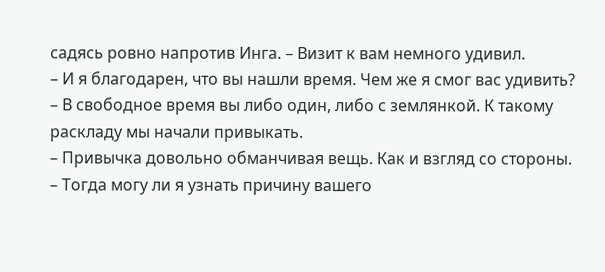садясь ровно напротив Инга. – Визит к вам немного удивил.
– И я благодарен, что вы нашли время. Чем же я смог вас удивить?
– В свободное время вы либо один, либо с землянкой. К такому раскладу мы начали привыкать.
– Привычка довольно обманчивая вещь. Как и взгляд со стороны.
– Тогда могу ли я узнать причину вашего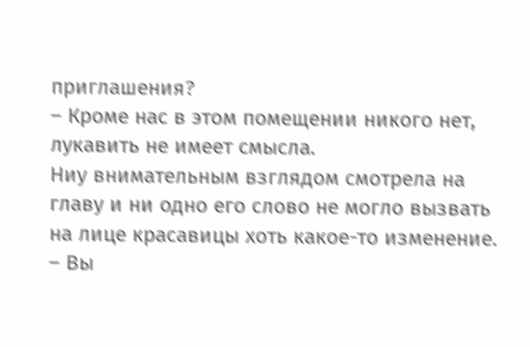приглашения?
– Кроме нас в этом помещении никого нет, лукавить не имеет смысла.
Ниу внимательным взглядом смотрела на главу и ни одно его слово не могло вызвать на лице красавицы хоть какое-то изменение.
– Вы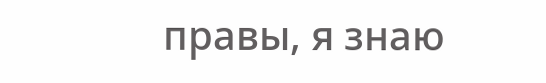правы, я знаю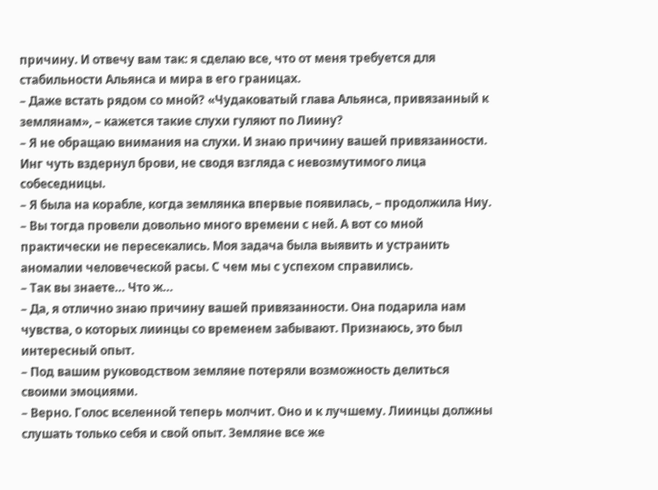причину. И отвечу вам так: я сделаю все, что от меня требуется для стабильности Альянса и мира в его границах.
– Даже встать рядом со мной? «Чудаковатый глава Альянса, привязанный к землянам», – кажется такие слухи гуляют по Лиину?
– Я не обращаю внимания на слухи. И знаю причину вашей привязанности.
Инг чуть вздернул брови, не сводя взгляда с невозмутимого лица собеседницы.
– Я была на корабле, когда землянка впервые появилась, – продолжила Ниу. – Вы тогда провели довольно много времени с ней. А вот со мной практически не пересекались. Моя задача была выявить и устранить аномалии человеческой расы. С чем мы с успехом справились.
– Так вы знаете… Что ж…
– Да, я отлично знаю причину вашей привязанности. Она подарила нам чувства, о которых лиинцы со временем забывают. Признаюсь, это был интересный опыт.
– Под вашим руководством земляне потеряли возможность делиться своими эмоциями.
– Верно. Голос вселенной теперь молчит. Оно и к лучшему. Лиинцы должны слушать только себя и свой опыт. Земляне все же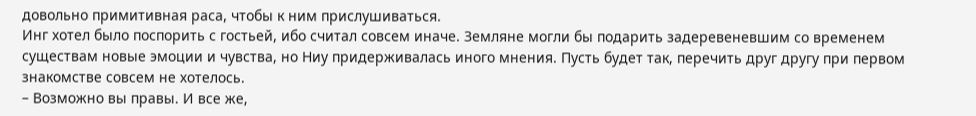довольно примитивная раса, чтобы к ним прислушиваться.
Инг хотел было поспорить с гостьей, ибо считал совсем иначе. Земляне могли бы подарить задеревеневшим со временем существам новые эмоции и чувства, но Ниу придерживалась иного мнения. Пусть будет так, перечить друг другу при первом знакомстве совсем не хотелось.
– Возможно вы правы. И все же,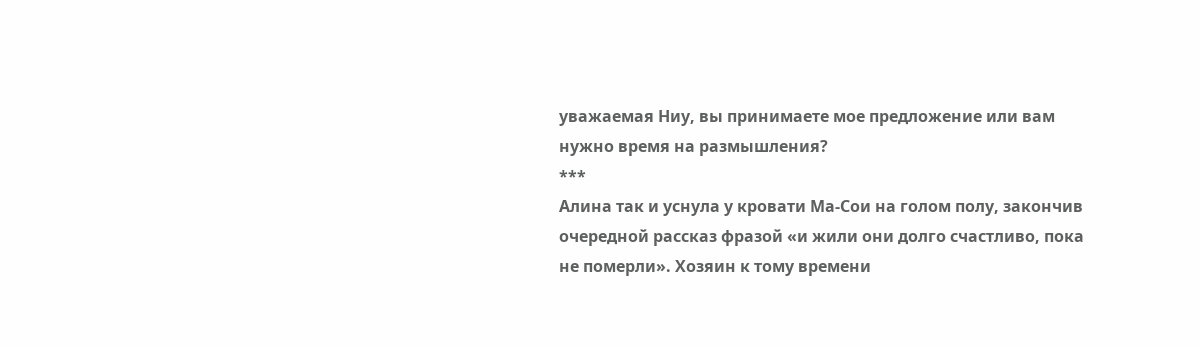уважаемая Ниу, вы принимаете мое предложение или вам нужно время на размышления?
***
Алина так и уснула у кровати Ма-Сои на голом полу, закончив очередной рассказ фразой «и жили они долго счастливо, пока не померли». Хозяин к тому времени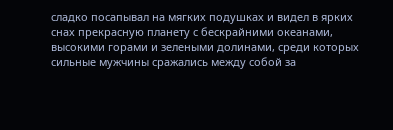сладко посапывал на мягких подушках и видел в ярких снах прекрасную планету с бескрайними океанами, высокими горами и зелеными долинами, среди которых сильные мужчины сражались между собой за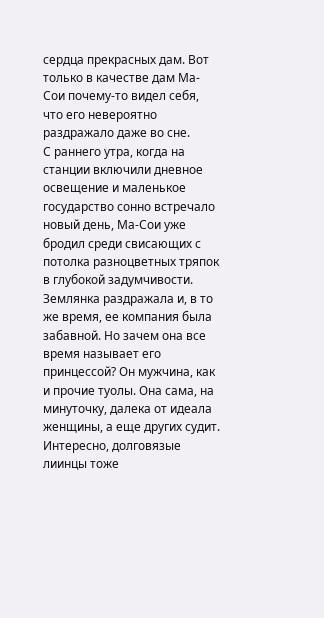сердца прекрасных дам. Вот только в качестве дам Ма-Сои почему-то видел себя, что его невероятно раздражало даже во сне.
С раннего утра, когда на станции включили дневное освещение и маленькое государство сонно встречало новый день, Ма-Сои уже бродил среди свисающих с потолка разноцветных тряпок в глубокой задумчивости. Землянка раздражала и, в то же время, ее компания была забавной. Но зачем она все время называет его принцессой? Он мужчина, как и прочие туолы. Она сама, на минуточку, далека от идеала женщины, а еще других судит. Интересно, долговязые лиинцы тоже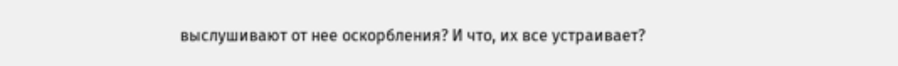выслушивают от нее оскорбления? И что, их все устраивает?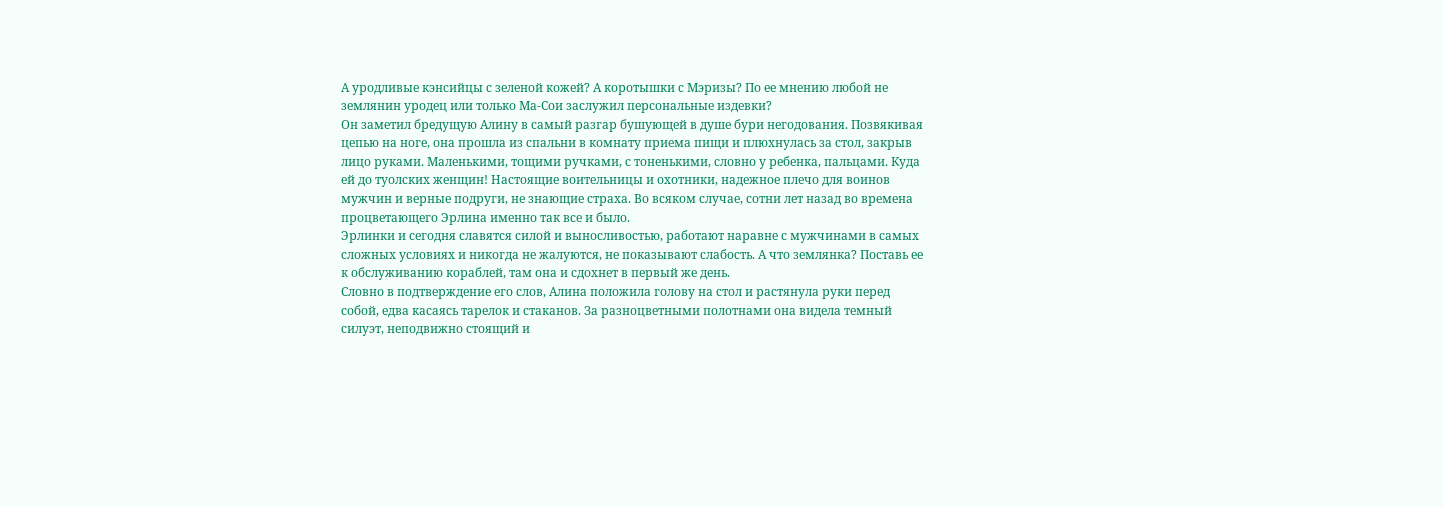А уродливые кэнсийцы с зеленой кожей? А коротышки с Мэризы? По ее мнению любой не землянин уродец или только Ма-Сои заслужил персональные издевки?
Он заметил бредущую Алину в самый разгар бушующей в душе бури негодования. Позвякивая цепью на ноге, она прошла из спальни в комнату приема пищи и плюхнулась за стол, закрыв лицо руками. Маленькими, тощими ручками, с тоненькими, словно у ребенка, пальцами. Куда ей до туолских женщин! Настоящие воительницы и охотники, надежное плечо для воинов мужчин и верные подруги, не знающие страха. Во всяком случае, сотни лет назад во времена процветающего Эрлина именно так все и было.
Эрлинки и сегодня славятся силой и выносливостью, работают наравне с мужчинами в самых сложных условиях и никогда не жалуются, не показывают слабость. А что землянка? Поставь ее к обслуживанию кораблей, там она и сдохнет в первый же день.
Словно в подтверждение его слов, Алина положила голову на стол и растянула руки перед собой, едва касаясь тарелок и стаканов. За разноцветными полотнами она видела темный силуэт, неподвижно стоящий и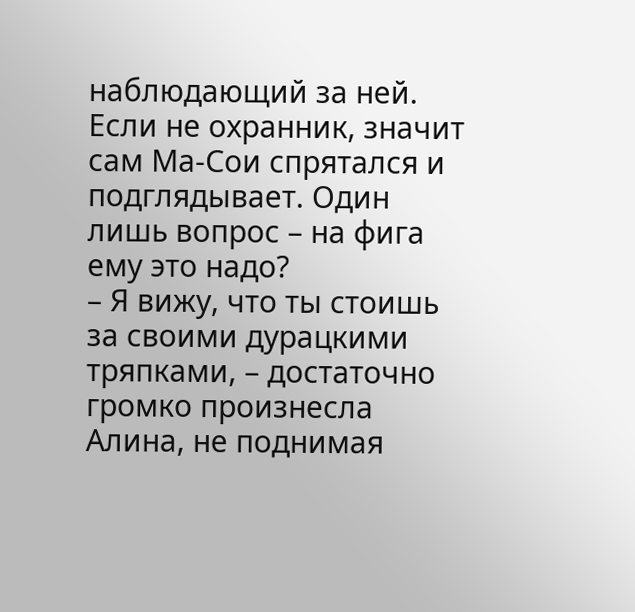наблюдающий за ней. Если не охранник, значит сам Ма-Сои спрятался и подглядывает. Один лишь вопрос – на фига ему это надо?
– Я вижу, что ты стоишь за своими дурацкими тряпками, – достаточно громко произнесла Алина, не поднимая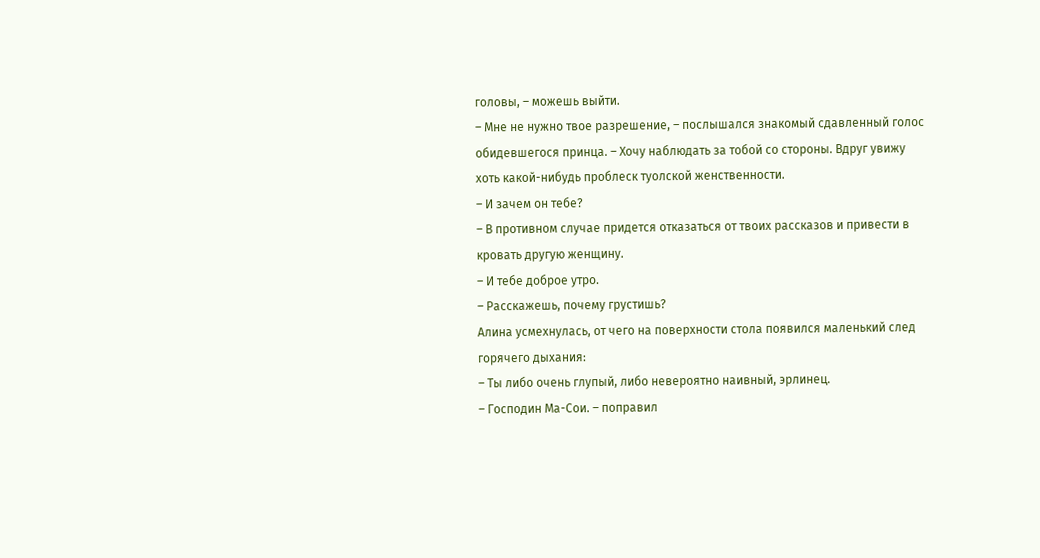головы, – можешь выйти.
– Мне не нужно твое разрешение, – послышался знакомый сдавленный голос обидевшегося принца. – Хочу наблюдать за тобой со стороны. Вдруг увижу хоть какой-нибудь проблеск туолской женственности.
– И зачем он тебе?
– В противном случае придется отказаться от твоих рассказов и привести в кровать другую женщину.
– И тебе доброе утро.
– Расскажешь, почему грустишь?
Алина усмехнулась, от чего на поверхности стола появился маленький след горячего дыхания:
– Ты либо очень глупый, либо невероятно наивный, эрлинец.
– Господин Ма-Сои. – поправил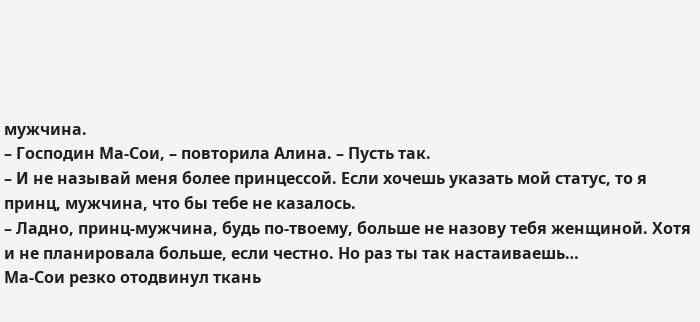мужчина.
– Господин Ма-Сои, – повторила Алина. – Пусть так.
– И не называй меня более принцессой. Если хочешь указать мой статус, то я принц, мужчина, что бы тебе не казалось.
– Ладно, принц-мужчина, будь по-твоему, больше не назову тебя женщиной. Хотя и не планировала больше, если честно. Но раз ты так настаиваешь…
Ма-Сои резко отодвинул ткань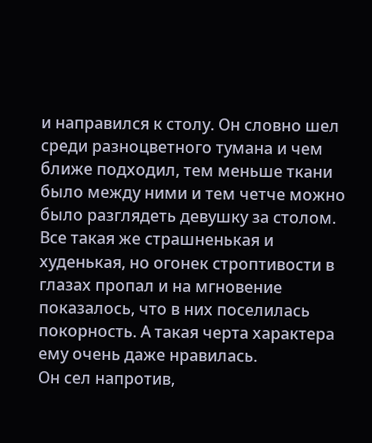и направился к столу. Он словно шел среди разноцветного тумана и чем ближе подходил, тем меньше ткани было между ними и тем четче можно было разглядеть девушку за столом. Все такая же страшненькая и худенькая, но огонек строптивости в глазах пропал и на мгновение показалось, что в них поселилась покорность. А такая черта характера ему очень даже нравилась.
Он сел напротив,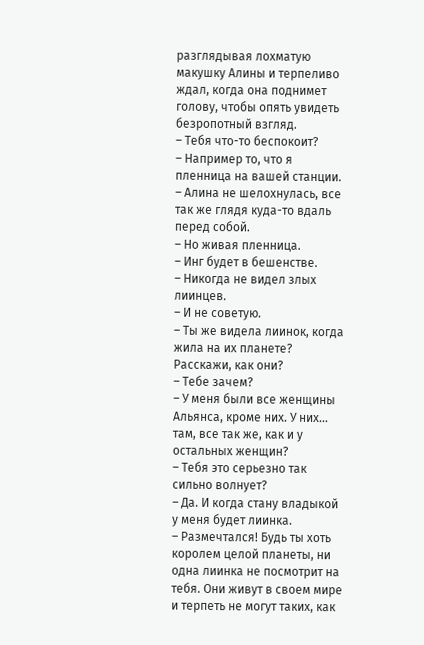разглядывая лохматую макушку Алины и терпеливо ждал, когда она поднимет голову, чтобы опять увидеть безропотный взгляд.
– Тебя что-то беспокоит?
– Например то, что я пленница на вашей станции. – Алина не шелохнулась, все так же глядя куда-то вдаль перед собой.
– Но живая пленница.
– Инг будет в бешенстве.
– Никогда не видел злых лиинцев.
– И не советую.
– Ты же видела лиинок, когда жила на их планете? Расскажи, как они?
– Тебе зачем?
– У меня были все женщины Альянса, кроме них. У них… там, все так же, как и у остальных женщин?
– Тебя это серьезно так сильно волнует?
– Да. И когда стану владыкой у меня будет лиинка.
– Размечтался! Будь ты хоть королем целой планеты, ни одна лиинка не посмотрит на тебя. Они живут в своем мире и терпеть не могут таких, как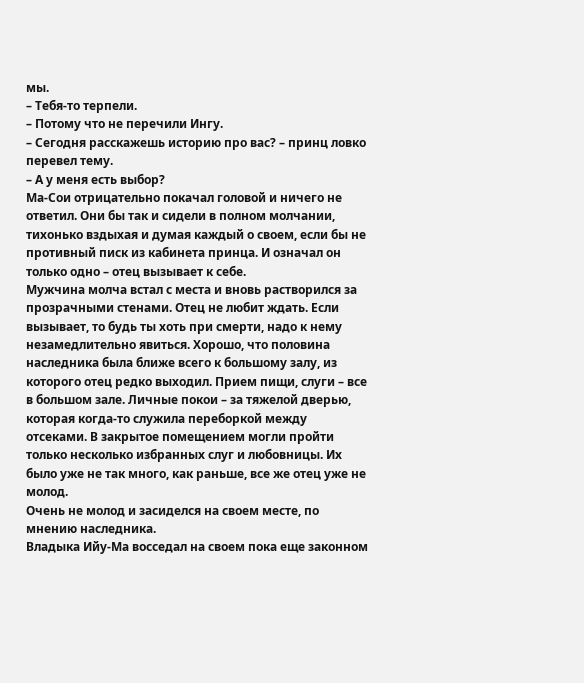мы.
– Тебя-то терпели.
– Потому что не перечили Ингу.
– Сегодня расскажешь историю про вас? – принц ловко перевел тему.
– А у меня есть выбор?
Ма-Сои отрицательно покачал головой и ничего не ответил. Они бы так и сидели в полном молчании, тихонько вздыхая и думая каждый о своем, если бы не противный писк из кабинета принца. И означал он только одно – отец вызывает к себе.
Мужчина молча встал с места и вновь растворился за прозрачными стенами. Отец не любит ждать. Если вызывает, то будь ты хоть при смерти, надо к нему незамедлительно явиться. Хорошо, что половина наследника была ближе всего к большому залу, из которого отец редко выходил. Прием пищи, слуги – все в большом зале. Личные покои – за тяжелой дверью, которая когда-то служила переборкой между отсеками. В закрытое помещением могли пройти только несколько избранных слуг и любовницы. Их было уже не так много, как раньше, все же отец уже не молод.
Очень не молод и засиделся на своем месте, по мнению наследника.
Владыка Ийу-Ма восседал на своем пока еще законном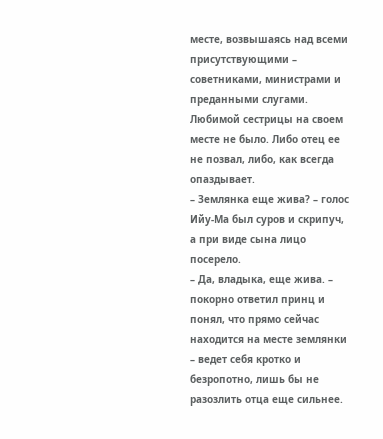месте, возвышаясь над всеми присутствующими – советниками, министрами и преданными слугами. Любимой сестрицы на своем месте не было. Либо отец ее не позвал, либо, как всегда опаздывает.
– Землянка еще жива? – голос Ийу-Ма был суров и скрипуч, а при виде сына лицо посерело.
– Да, владыка, еще жива. – покорно ответил принц и понял, что прямо сейчас находится на месте землянки – ведет себя кротко и безропотно, лишь бы не разозлить отца еще сильнее.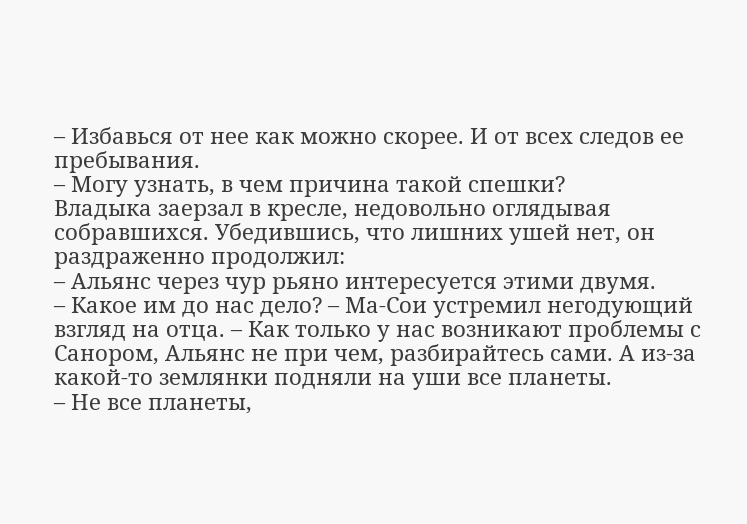– Избавься от нее как можно скорее. И от всех следов ее пребывания.
– Могу узнать, в чем причина такой спешки?
Владыка заерзал в кресле, недовольно оглядывая собравшихся. Убедившись, что лишних ушей нет, он раздраженно продолжил:
– Альянс через чур рьяно интересуется этими двумя.
– Какое им до нас дело? – Ма-Сои устремил негодующий взгляд на отца. – Как только у нас возникают проблемы с Санором, Альянс не при чем, разбирайтесь сами. А из-за какой-то землянки подняли на уши все планеты.
– Не все планеты,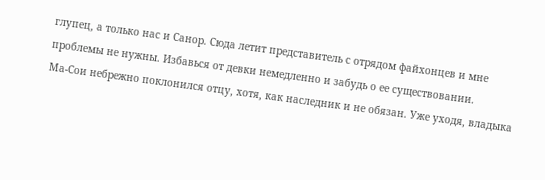глупец, а только нас и Санор. Сюда летит представитель с отрядом файхонцев и мне проблемы не нужны. Избавься от девки немедленно и забудь о ее существовании.
Ма-Сои небрежно поклонился отцу, хотя, как наследник и не обязан. Уже уходя, владыка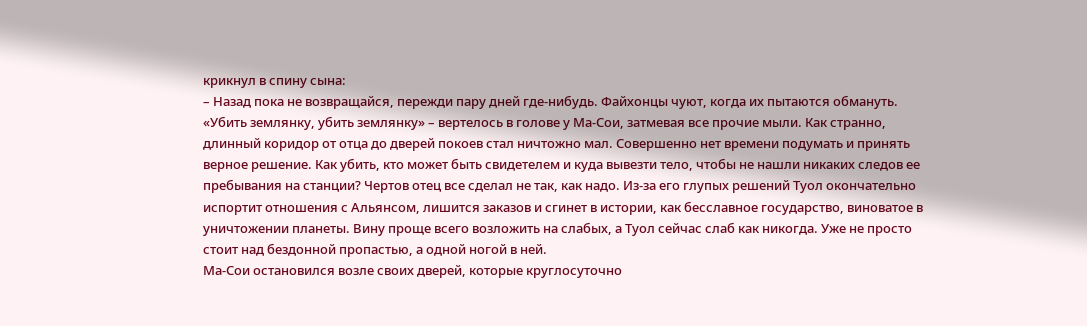крикнул в спину сына:
– Назад пока не возвращайся, пережди пару дней где-нибудь. Файхонцы чуют, когда их пытаются обмануть.
«Убить землянку, убить землянку» – вертелось в голове у Ма-Сои, затмевая все прочие мыли. Как странно, длинный коридор от отца до дверей покоев стал ничтожно мал. Совершенно нет времени подумать и принять верное решение. Как убить, кто может быть свидетелем и куда вывезти тело, чтобы не нашли никаких следов ее пребывания на станции? Чертов отец все сделал не так, как надо. Из-за его глупых решений Туол окончательно испортит отношения с Альянсом, лишится заказов и сгинет в истории, как бесславное государство, виноватое в уничтожении планеты. Вину проще всего возложить на слабых, а Туол сейчас слаб как никогда. Уже не просто стоит над бездонной пропастью, а одной ногой в ней.
Ма-Сои остановился возле своих дверей, которые круглосуточно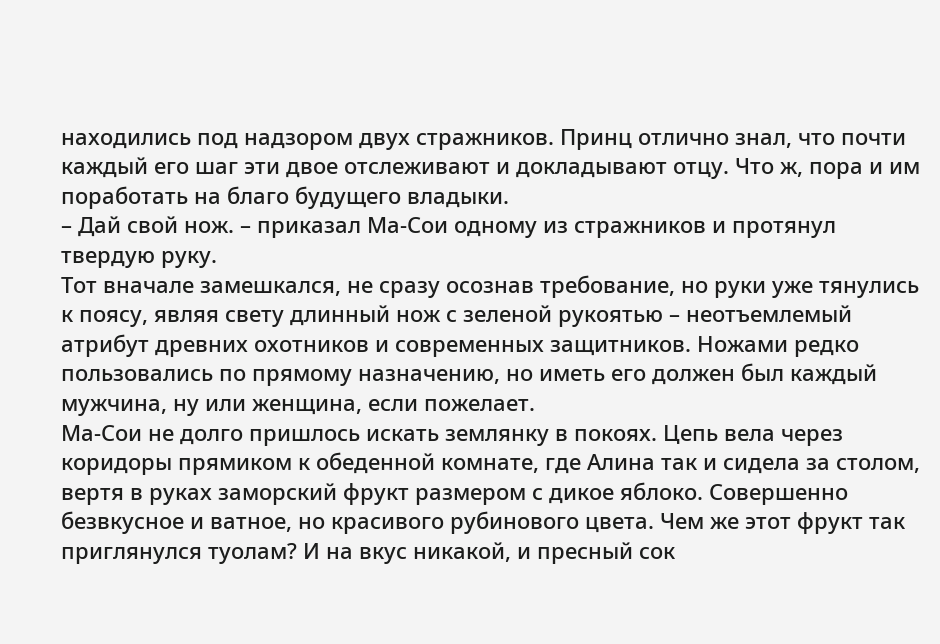находились под надзором двух стражников. Принц отлично знал, что почти каждый его шаг эти двое отслеживают и докладывают отцу. Что ж, пора и им поработать на благо будущего владыки.
– Дай свой нож. – приказал Ма-Сои одному из стражников и протянул твердую руку.
Тот вначале замешкался, не сразу осознав требование, но руки уже тянулись к поясу, являя свету длинный нож с зеленой рукоятью – неотъемлемый атрибут древних охотников и современных защитников. Ножами редко пользовались по прямому назначению, но иметь его должен был каждый мужчина, ну или женщина, если пожелает.
Ма-Сои не долго пришлось искать землянку в покоях. Цепь вела через коридоры прямиком к обеденной комнате, где Алина так и сидела за столом, вертя в руках заморский фрукт размером с дикое яблоко. Совершенно безвкусное и ватное, но красивого рубинового цвета. Чем же этот фрукт так приглянулся туолам? И на вкус никакой, и пресный сок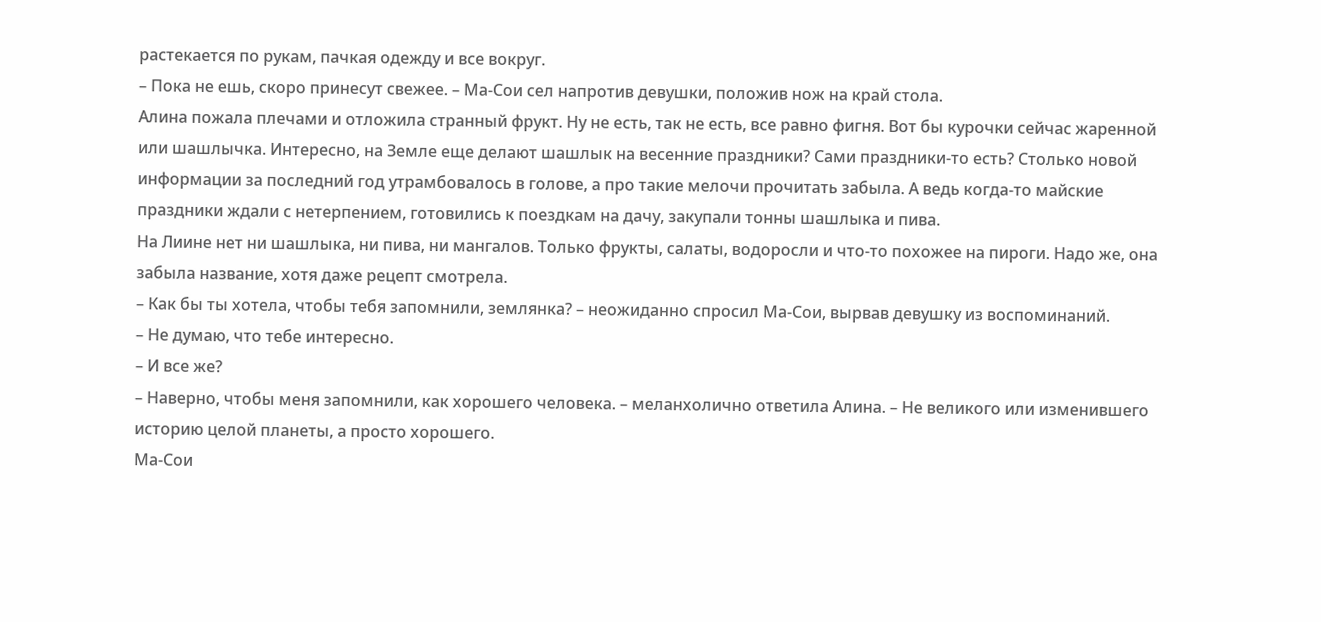растекается по рукам, пачкая одежду и все вокруг.
– Пока не ешь, скоро принесут свежее. – Ма-Сои сел напротив девушки, положив нож на край стола.
Алина пожала плечами и отложила странный фрукт. Ну не есть, так не есть, все равно фигня. Вот бы курочки сейчас жаренной или шашлычка. Интересно, на Земле еще делают шашлык на весенние праздники? Сами праздники-то есть? Столько новой информации за последний год утрамбовалось в голове, а про такие мелочи прочитать забыла. А ведь когда-то майские праздники ждали с нетерпением, готовились к поездкам на дачу, закупали тонны шашлыка и пива.
На Лиине нет ни шашлыка, ни пива, ни мангалов. Только фрукты, салаты, водоросли и что-то похожее на пироги. Надо же, она забыла название, хотя даже рецепт смотрела.
– Как бы ты хотела, чтобы тебя запомнили, землянка? – неожиданно спросил Ма-Сои, вырвав девушку из воспоминаний.
– Не думаю, что тебе интересно.
– И все же?
– Наверно, чтобы меня запомнили, как хорошего человека. – меланхолично ответила Алина. – Не великого или изменившего историю целой планеты, а просто хорошего.
Ма-Сои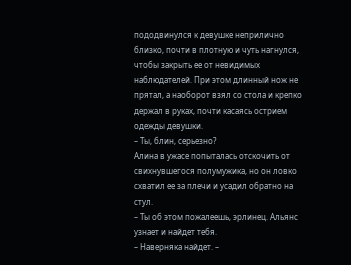пододвинулся к девушке неприлично близко, почти в плотную и чуть нагнулся, чтобы закрыть ее от невидимых наблюдателей. При этом длинный нож не прятал, а наоборот взял со стола и крепко держал в руках, почти касаясь острием одежды девушки.
– Ты, блин, серьезно?
Алина в ужасе попыталась отскочить от свихнувшегося полумужика, но он ловко схватил ее за плечи и усадил обратно на стул.
– Ты об этом пожалеешь, эрлинец. Альянс узнает и найдет тебя.
– Наверняка найдет. –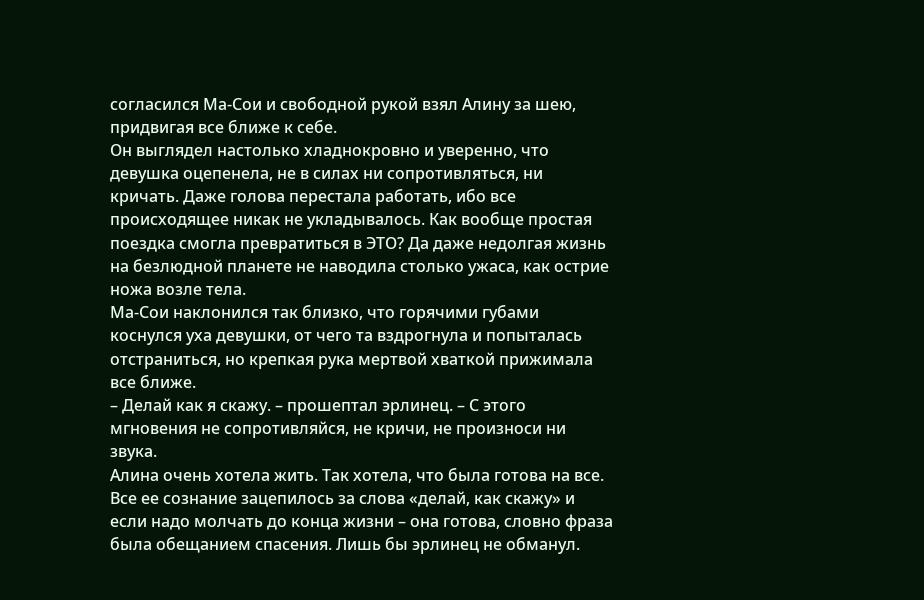согласился Ма-Сои и свободной рукой взял Алину за шею, придвигая все ближе к себе.
Он выглядел настолько хладнокровно и уверенно, что девушка оцепенела, не в силах ни сопротивляться, ни кричать. Даже голова перестала работать, ибо все происходящее никак не укладывалось. Как вообще простая поездка смогла превратиться в ЭТО? Да даже недолгая жизнь на безлюдной планете не наводила столько ужаса, как острие ножа возле тела.
Ма-Сои наклонился так близко, что горячими губами коснулся уха девушки, от чего та вздрогнула и попыталась отстраниться, но крепкая рука мертвой хваткой прижимала все ближе.
– Делай как я скажу. – прошептал эрлинец. – С этого мгновения не сопротивляйся, не кричи, не произноси ни звука.
Алина очень хотела жить. Так хотела, что была готова на все. Все ее сознание зацепилось за слова «делай, как скажу» и если надо молчать до конца жизни – она готова, словно фраза была обещанием спасения. Лишь бы эрлинец не обманул.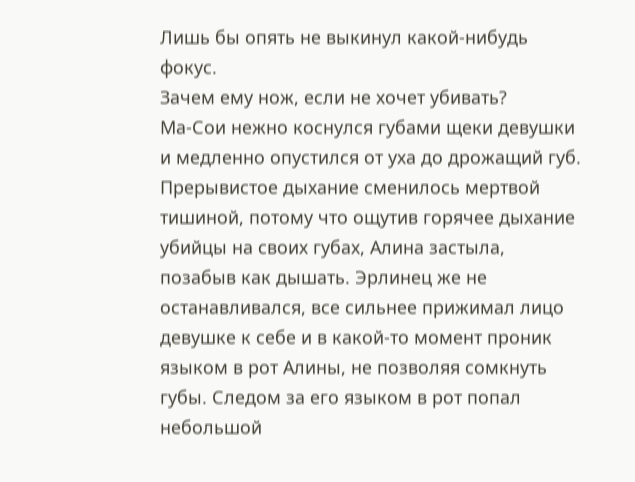Лишь бы опять не выкинул какой-нибудь фокус.
Зачем ему нож, если не хочет убивать?
Ма-Сои нежно коснулся губами щеки девушки и медленно опустился от уха до дрожащий губ. Прерывистое дыхание сменилось мертвой тишиной, потому что ощутив горячее дыхание убийцы на своих губах, Алина застыла, позабыв как дышать. Эрлинец же не останавливался, все сильнее прижимал лицо девушке к себе и в какой-то момент проник языком в рот Алины, не позволяя сомкнуть губы. Следом за его языком в рот попал небольшой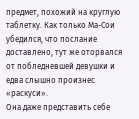предмет, похожий на круглую таблетку. Как только Ма-Сои убедился, что послание доставлено, тут же оторвался от побледневшей девушки и едва слышно произнес «раскуси».
Она даже представить себе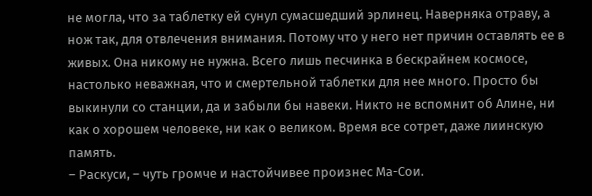не могла, что за таблетку ей сунул сумасшедший эрлинец. Наверняка отраву, а нож так, для отвлечения внимания. Потому что у него нет причин оставлять ее в живых. Она никому не нужна. Всего лишь песчинка в бескрайнем космосе, настолько неважная, что и смертельной таблетки для нее много. Просто бы выкинули со станции, да и забыли бы навеки. Никто не вспомнит об Алине, ни как о хорошем человеке, ни как о великом. Время все сотрет, даже лиинскую память.
– Раскуси, – чуть громче и настойчивее произнес Ма-Сои.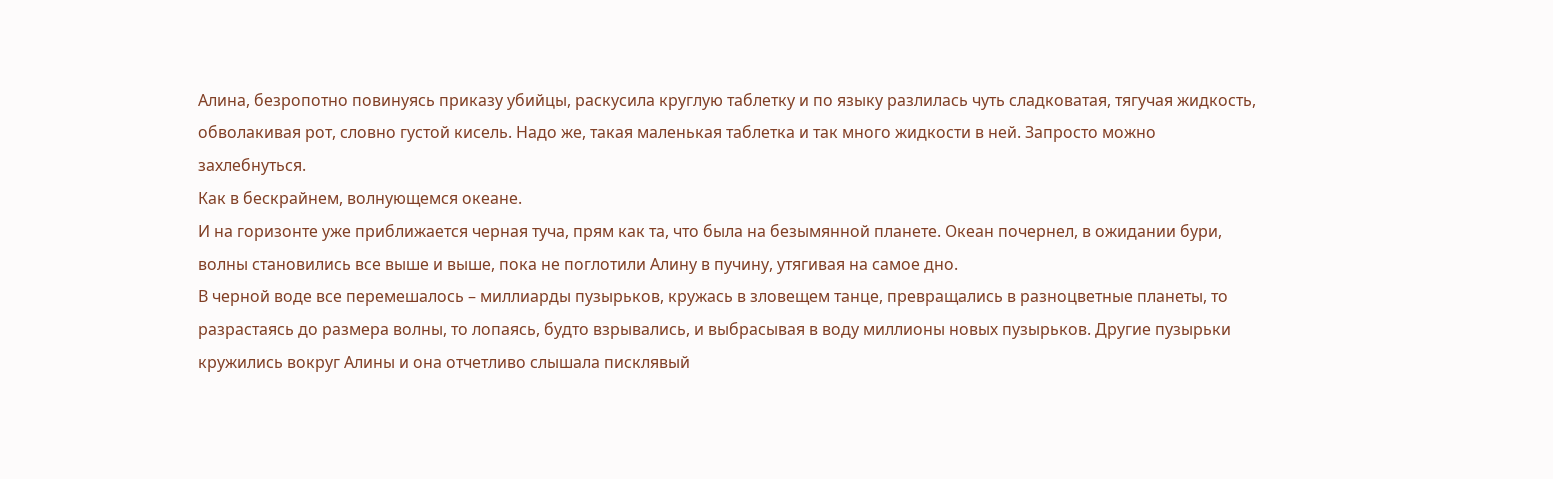Алина, безропотно повинуясь приказу убийцы, раскусила круглую таблетку и по языку разлилась чуть сладковатая, тягучая жидкость, обволакивая рот, словно густой кисель. Надо же, такая маленькая таблетка и так много жидкости в ней. Запросто можно захлебнуться.
Как в бескрайнем, волнующемся океане.
И на горизонте уже приближается черная туча, прям как та, что была на безымянной планете. Океан почернел, в ожидании бури, волны становились все выше и выше, пока не поглотили Алину в пучину, утягивая на самое дно.
В черной воде все перемешалось – миллиарды пузырьков, кружась в зловещем танце, превращались в разноцветные планеты, то разрастаясь до размера волны, то лопаясь, будто взрывались, и выбрасывая в воду миллионы новых пузырьков. Другие пузырьки кружились вокруг Алины и она отчетливо слышала писклявый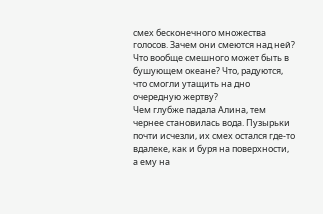смех бесконечного множества голосов. Зачем они смеются над ней? Что вообще смешного может быть в бушующем океане? Что, радуются, что смогли утащить на дно очередную жертву?
Чем глубже падала Алина, тем чернее становилась вода. Пузырьки почти исчезли, их смех остался где-то вдалеке, как и буря на поверхности, а ему на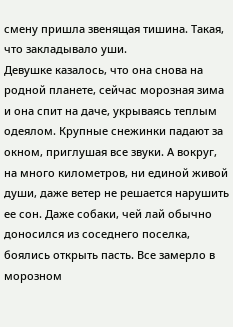смену пришла звенящая тишина. Такая, что закладывало уши.
Девушке казалось, что она снова на родной планете, сейчас морозная зима и она спит на даче, укрываясь теплым одеялом. Крупные снежинки падают за окном, приглушая все звуки. А вокруг, на много километров, ни единой живой души, даже ветер не решается нарушить ее сон. Даже собаки, чей лай обычно доносился из соседнего поселка, боялись открыть пасть. Все замерло в морозном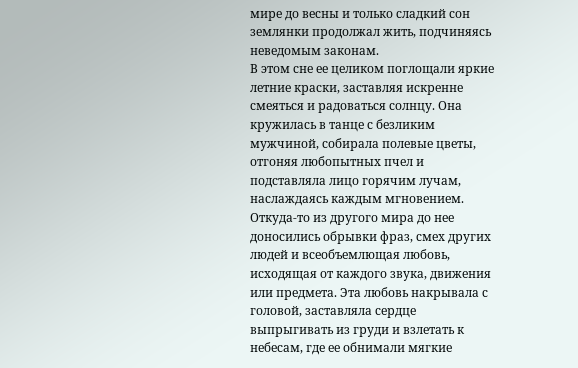мире до весны и только сладкий сон землянки продолжал жить, подчиняясь неведомым законам.
В этом сне ее целиком поглощали яркие летние краски, заставляя искренне смеяться и радоваться солнцу. Она кружилась в танце с безликим мужчиной, собирала полевые цветы, отгоняя любопытных пчел и подставляла лицо горячим лучам, наслаждаясь каждым мгновением.
Откуда-то из другого мира до нее доносились обрывки фраз, смех других людей и всеобъемлющая любовь, исходящая от каждого звука, движения или предмета. Эта любовь накрывала с головой, заставляла сердце выпрыгивать из груди и взлетать к небесам, где ее обнимали мягкие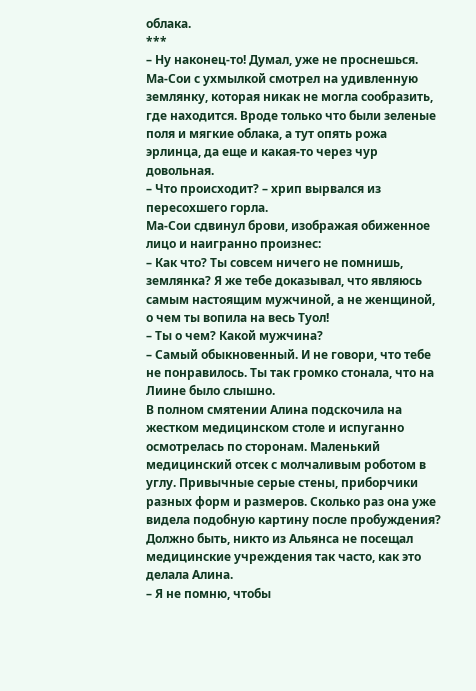облака.
***
– Ну наконец-то! Думал, уже не проснешься.
Ма-Сои с ухмылкой смотрел на удивленную землянку, которая никак не могла сообразить, где находится. Вроде только что были зеленые поля и мягкие облака, а тут опять рожа эрлинца, да еще и какая-то через чур довольная.
– Что происходит? – хрип вырвался из пересохшего горла.
Ма-Сои сдвинул брови, изображая обиженное лицо и наигранно произнес:
– Как что? Ты совсем ничего не помнишь, землянка? Я же тебе доказывал, что являюсь самым настоящим мужчиной, а не женщиной, о чем ты вопила на весь Туол!
– Ты о чем? Какой мужчина?
– Самый обыкновенный. И не говори, что тебе не понравилось. Ты так громко стонала, что на Лиине было слышно.
В полном смятении Алина подскочила на жестком медицинском столе и испуганно осмотрелась по сторонам. Маленький медицинский отсек с молчаливым роботом в углу. Привычные серые стены, приборчики разных форм и размеров. Сколько раз она уже видела подобную картину после пробуждения? Должно быть, никто из Альянса не посещал медицинские учреждения так часто, как это делала Алина.
– Я не помню, чтобы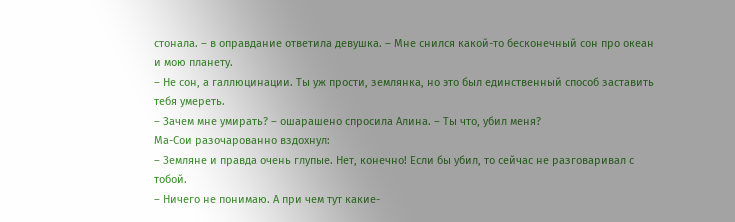стонала. – в оправдание ответила девушка. – Мне снился какой-то бесконечный сон про океан и мою планету.
– Не сон, а галлюцинации. Ты уж прости, землянка, но это был единственный способ заставить тебя умереть.
– Зачем мне умирать? – ошарашено спросила Алина. – Ты что, убил меня?
Ма-Сои разочарованно вздохнул:
– Земляне и правда очень глупые. Нет, конечно! Если бы убил, то сейчас не разговаривал с тобой.
– Ничего не понимаю. А при чем тут какие-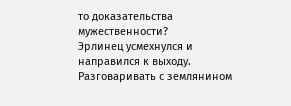то доказательства мужественности?
Эрлинец усмехнулся и направился к выходу. Разговаривать с землянином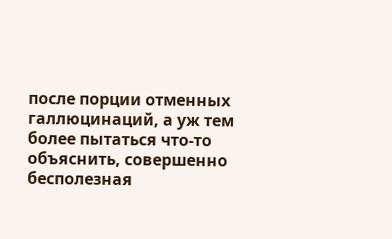после порции отменных галлюцинаций, а уж тем более пытаться что-то объяснить, совершенно бесполезная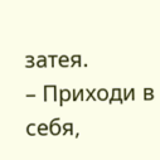затея.
– Приходи в себя,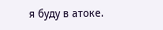я буду в атоке.